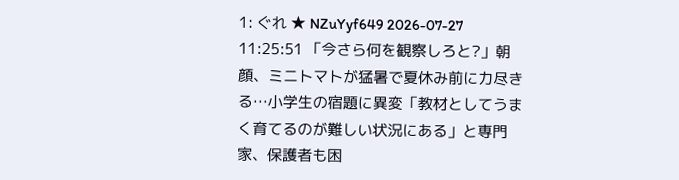1: ぐれ ★ NZuYyf649 2026-07-27 11:25:51 「今さら何を観察しろと?」朝顔、ミニトマトが猛暑で夏休み前に力尽きる…小学生の宿題に異変「教材としてうまく育てるのが難しい状況にある」と専門家、保護者も困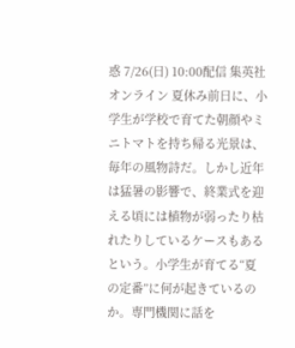惑 7/26(日) 10:00配信 集英社オンライン 夏休み前日に、小学生が学校で育てた朝顔やミニトマトを持ち帰る光景は、毎年の風物詩だ。しかし近年は猛暑の影響で、終業式を迎える頃には植物が弱ったり枯れたりしているケースもあるという。小学生が育てる“夏の定番”に何が起きているのか。専門機関に話を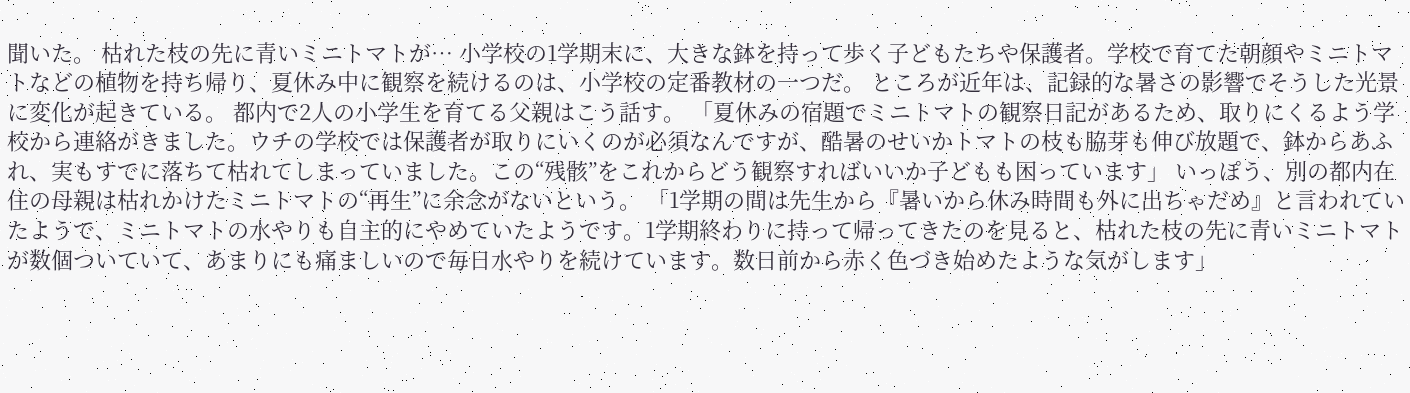聞いた。 枯れた枝の先に青いミニトマトが… 小学校の1学期末に、大きな鉢を持って歩く子どもたちや保護者。学校で育てた朝顔やミニトマトなどの植物を持ち帰り、夏休み中に観察を続けるのは、小学校の定番教材の一つだ。 ところが近年は、記録的な暑さの影響でそうした光景に変化が起きている。 都内で2人の小学生を育てる父親はこう話す。 「夏休みの宿題でミニトマトの観察日記があるため、取りにくるよう学校から連絡がきました。ウチの学校では保護者が取りにいくのが必須なんですが、酷暑のせいかトマトの枝も脇芽も伸び放題で、鉢からあふれ、実もすでに落ちて枯れてしまっていました。この“残骸”をこれからどう観察すればいいか子どもも困っています」 いっぽう、別の都内在住の母親は枯れかけたミニトマトの“再生”に余念がないという。 「1学期の間は先生から『暑いから休み時間も外に出ちゃだめ』と言われていたようで、ミニトマトの水やりも自主的にやめていたようです。1学期終わりに持って帰ってきたのを見ると、枯れた枝の先に青いミニトマトが数個ついていて、あまりにも痛ましいので毎日水やりを続けています。数日前から赤く色づき始めたような気がします」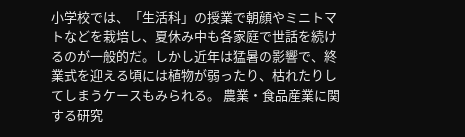小学校では、「生活科」の授業で朝顔やミニトマトなどを栽培し、夏休み中も各家庭で世話を続けるのが一般的だ。しかし近年は猛暑の影響で、終業式を迎える頃には植物が弱ったり、枯れたりしてしまうケースもみられる。 農業・食品産業に関する研究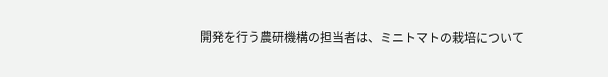開発を行う農研機構の担当者は、ミニトマトの栽培について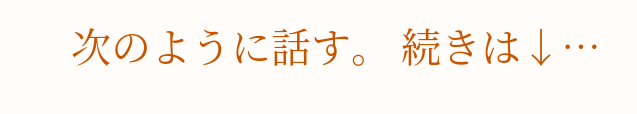次のように話す。 続きは↓…